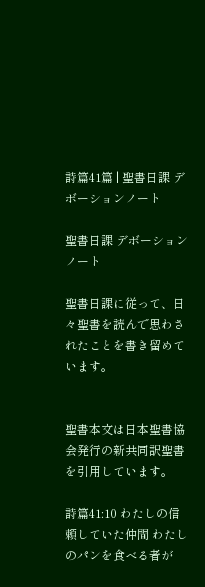詩篇41篇 | 聖書日課 デボーションノート

聖書日課 デボーションノート

聖書日課に従って、日々聖書を読んで思わされたことを書き留めています。


聖書本文は日本聖書協会発行の新共同訳聖書を引用しています。

詩篇41:10 わたしの信頼していた仲間 わたしのパンを食べる者が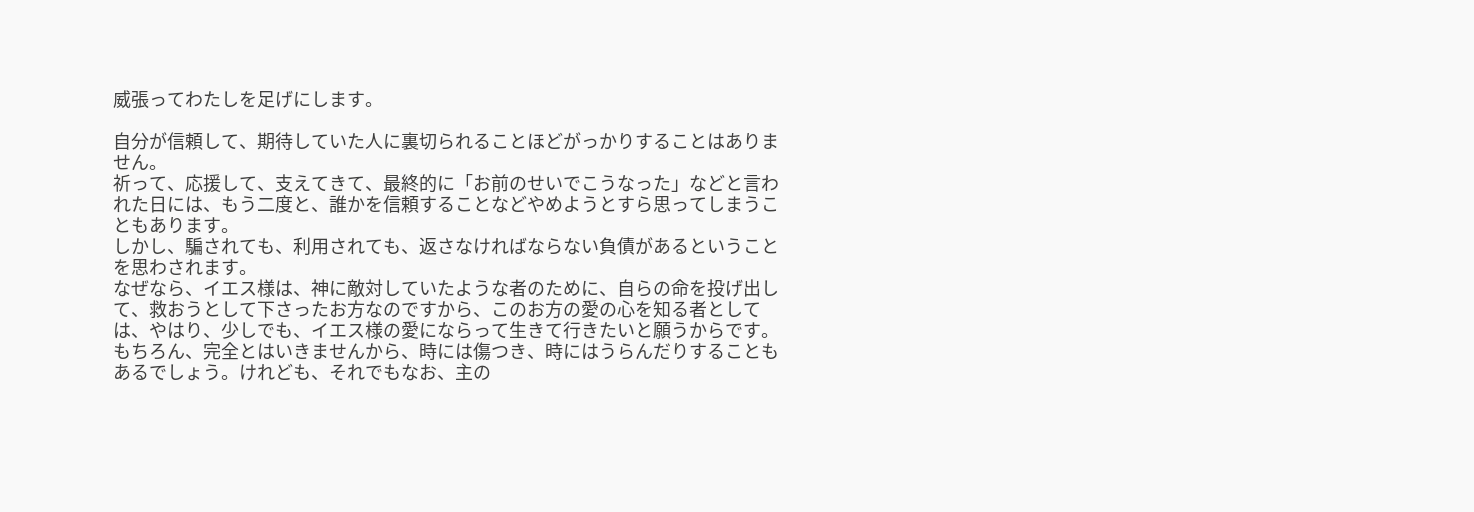威張ってわたしを足げにします。

自分が信頼して、期待していた人に裏切られることほどがっかりすることはありません。
祈って、応援して、支えてきて、最終的に「お前のせいでこうなった」などと言われた日には、もう二度と、誰かを信頼することなどやめようとすら思ってしまうこともあります。
しかし、騙されても、利用されても、返さなければならない負債があるということを思わされます。
なぜなら、イエス様は、神に敵対していたような者のために、自らの命を投げ出して、救おうとして下さったお方なのですから、このお方の愛の心を知る者としては、やはり、少しでも、イエス様の愛にならって生きて行きたいと願うからです。
もちろん、完全とはいきませんから、時には傷つき、時にはうらんだりすることもあるでしょう。けれども、それでもなお、主の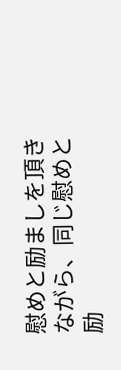慰めと励ましを頂きながら、同じ慰めと励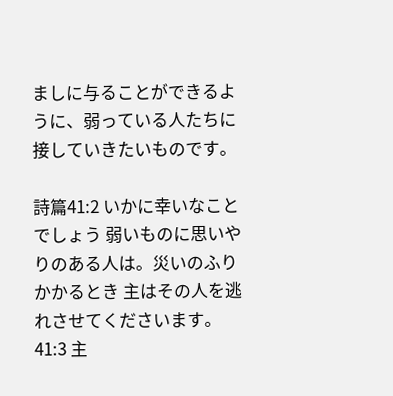ましに与ることができるように、弱っている人たちに接していきたいものです。

詩篇41:2 いかに幸いなことでしょう 弱いものに思いやりのある人は。災いのふりかかるとき 主はその人を逃れさせてくださいます。
41:3 主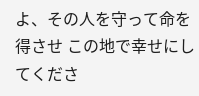よ、その人を守って命を得させ この地で幸せにしてくださ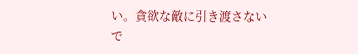い。貪欲な敵に引き渡さないで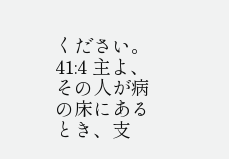ください。
41:4 主よ、その人が病の床にあるとき、支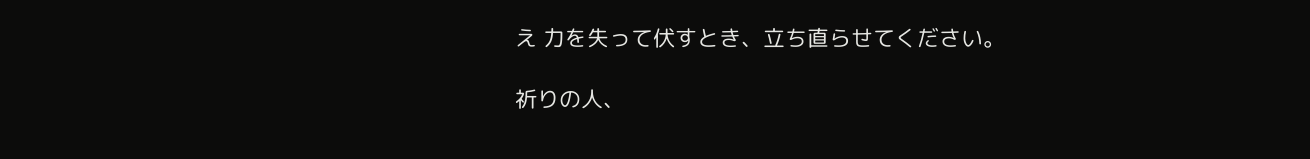え 力を失って伏すとき、立ち直らせてください。

祈りの人、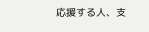応援する人、支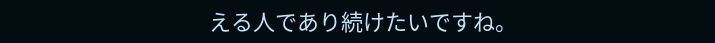える人であり続けたいですね。